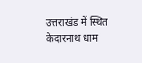उत्तराखंड में स्थित केदारनाथ धाम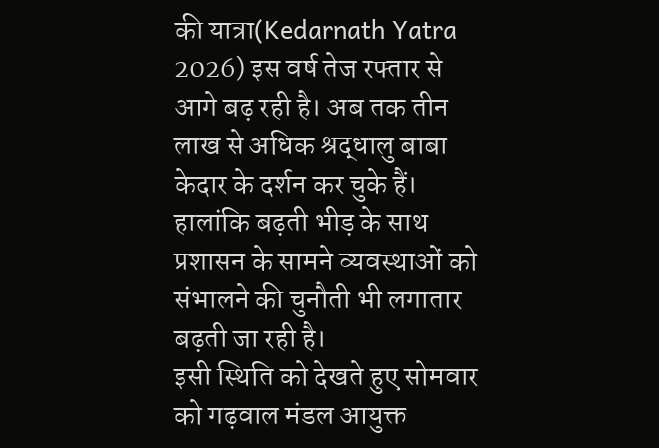की यात्रा(Kedarnath Yatra 2026) इस वर्ष तेज रफ्तार से आगे बढ़ रही है। अब तक तीन लाख से अधिक श्रद्धालु बाबा केदार के दर्शन कर चुके हैं। हालांकि बढ़ती भीड़ के साथ प्रशासन के सामने व्यवस्थाओं को संभालने की चुनौती भी लगातार बढ़ती जा रही है।
इसी स्थिति को देखते हुए सोमवार को गढ़वाल मंडल आयुक्त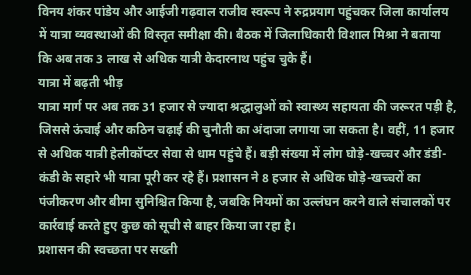विनय शंकर पांडेय और आईजी गढ़वाल राजीव स्वरूप ने रुद्रप्रयाग पहुंचकर जिला कार्यालय में यात्रा व्यवस्थाओं की विस्तृत समीक्षा की। बैठक में जिलाधिकारी विशाल मिश्रा ने बताया कि अब तक 3 लाख से अधिक यात्री केदारनाथ पहुंच चुके हैं।
यात्रा में बढ़ती भीड़
यात्रा मार्ग पर अब तक 31 हजार से ज्यादा श्रद्धालुओं को स्वास्थ्य सहायता की जरूरत पड़ी है, जिससे ऊंचाई और कठिन चढ़ाई की चुनौती का अंदाजा लगाया जा सकता है। वहीं, 11 हजार से अधिक यात्री हेलीकॉप्टर सेवा से धाम पहुंचे हैं। बड़ी संख्या में लोग घोड़े-खच्चर और डंडी-कंडी के सहारे भी यात्रा पूरी कर रहे हैं। प्रशासन ने 8 हजार से अधिक घोड़े-खच्चरों का पंजीकरण और बीमा सुनिश्चित किया है, जबकि नियमों का उल्लंघन करने वाले संचालकों पर कार्रवाई करते हुए कुछ को सूची से बाहर किया जा रहा है।
प्रशासन की स्वच्छता पर सख्ती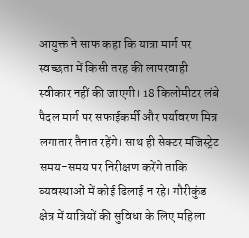आयुक्त ने साफ कहा कि यात्रा मार्ग पर स्वच्छता में किसी तरह की लापरवाही स्वीकार नहीं की जाएगी। 18 किलोमीटर लंबे पैदल मार्ग पर सफाईकर्मी और पर्यावरण मित्र लगातार तैनात रहेंगे। साथ ही सेक्टर मजिस्ट्रेट समय-समय पर निरीक्षण करेंगे ताकि व्यवस्थाओं में कोई ढिलाई न रहे। गौरीकुंड क्षेत्र में यात्रियों की सुविधा के लिए महिला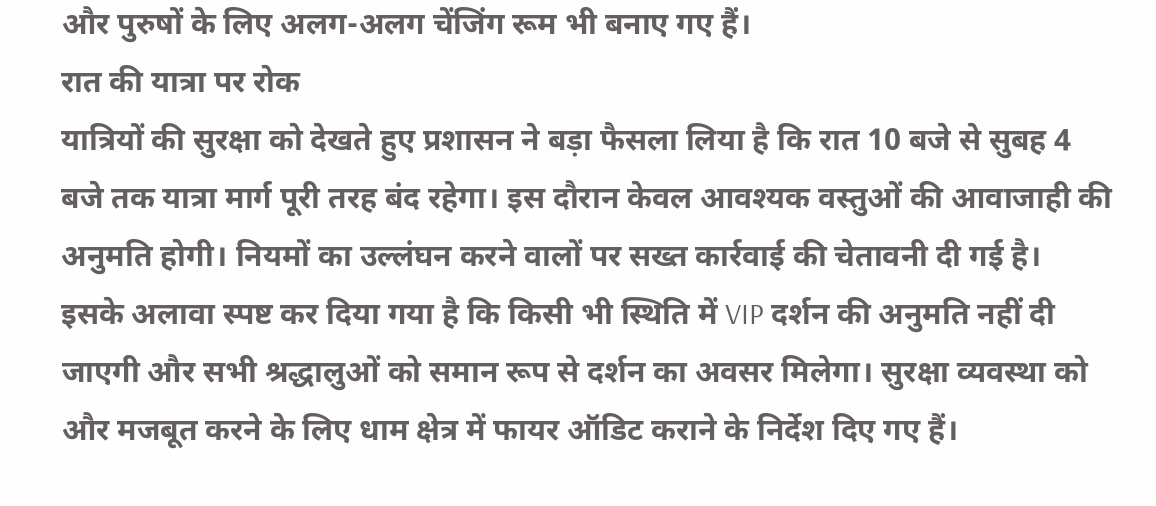और पुरुषों के लिए अलग-अलग चेंजिंग रूम भी बनाए गए हैं।
रात की यात्रा पर रोक
यात्रियों की सुरक्षा को देखते हुए प्रशासन ने बड़ा फैसला लिया है कि रात 10 बजे से सुबह 4 बजे तक यात्रा मार्ग पूरी तरह बंद रहेगा। इस दौरान केवल आवश्यक वस्तुओं की आवाजाही की अनुमति होगी। नियमों का उल्लंघन करने वालों पर सख्त कार्रवाई की चेतावनी दी गई है।
इसके अलावा स्पष्ट कर दिया गया है कि किसी भी स्थिति में VIP दर्शन की अनुमति नहीं दी जाएगी और सभी श्रद्धालुओं को समान रूप से दर्शन का अवसर मिलेगा। सुरक्षा व्यवस्था को और मजबूत करने के लिए धाम क्षेत्र में फायर ऑडिट कराने के निर्देश दिए गए हैं।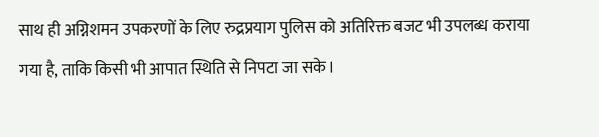साथ ही अग्निशमन उपकरणों के लिए रुद्रप्रयाग पुलिस को अतिरिक्त बजट भी उपलब्ध कराया गया है, ताकि किसी भी आपात स्थिति से निपटा जा सके।